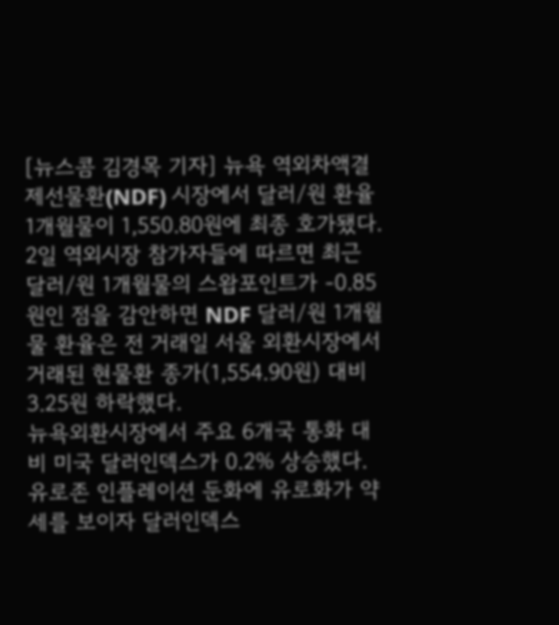[뉴스콤 김경목 기자] 뉴욕 역외차액결제선물환(NDF) 시장에서 달러/원 환율 1개월물이 1,550.80원에 최종 호가됐다.
2일 역외시장 참가자들에 따르면 최근 달러/원 1개월물의 스왑포인트가 -0.85원인 점을 감안하면 NDF 달러/원 1개월물 환율은 전 거래일 서울 외환시장에서 거래된 현물환 종가(1,554.90원) 대비 3.25원 하락했다.
뉴욕외환시장에서 주요 6개국 통화 대비 미국 달러인덱스가 0.2% 상승했다. 유로존 인플레이션 둔화에 유로화가 약세를 보이자 달러인덱스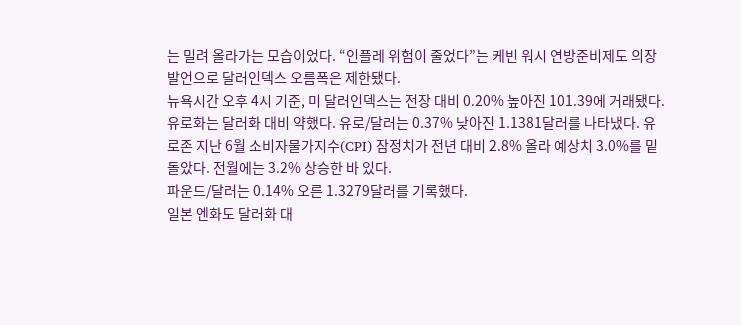는 밀려 올라가는 모습이었다. “인플레 위험이 줄었다”는 케빈 워시 연방준비제도 의장 발언으로 달러인덱스 오름폭은 제한됐다.
뉴욕시간 오후 4시 기준, 미 달러인덱스는 전장 대비 0.20% 높아진 101.39에 거래됐다.
유로화는 달러화 대비 약했다. 유로/달러는 0.37% 낮아진 1.1381달러를 나타냈다. 유로존 지난 6월 소비자물가지수(CPI) 잠정치가 전년 대비 2.8% 올라 예상치 3.0%를 밑돌았다. 전월에는 3.2% 상승한 바 있다.
파운드/달러는 0.14% 오른 1.3279달러를 기록했다.
일본 엔화도 달러화 대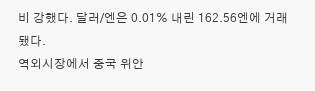비 강했다. 달러/엔은 0.01% 내린 162.56엔에 거래됐다.
역외시장에서 중국 위안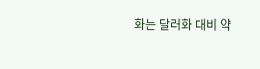화는 달러화 대비 약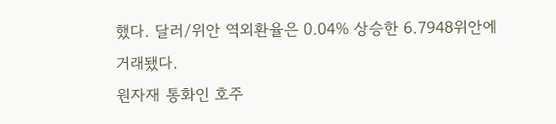했다. 달러/위안 역외환율은 0.04% 상승한 6.7948위안에 거래됐다.
원자재 통화인 호주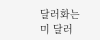달러화는 미 달러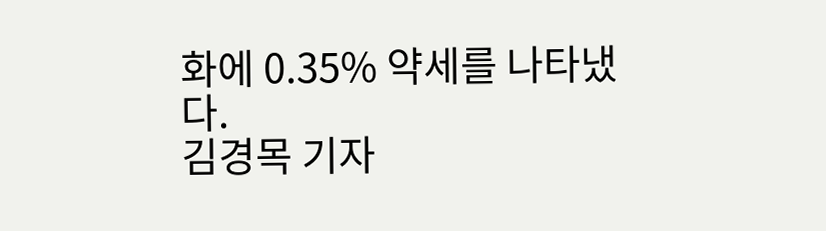화에 0.35% 약세를 나타냈다.
김경목 기자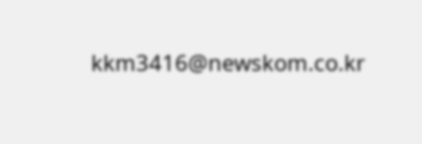kkm3416@newskom.co.kr